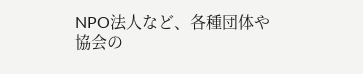NPO法人など、各種団体や協会の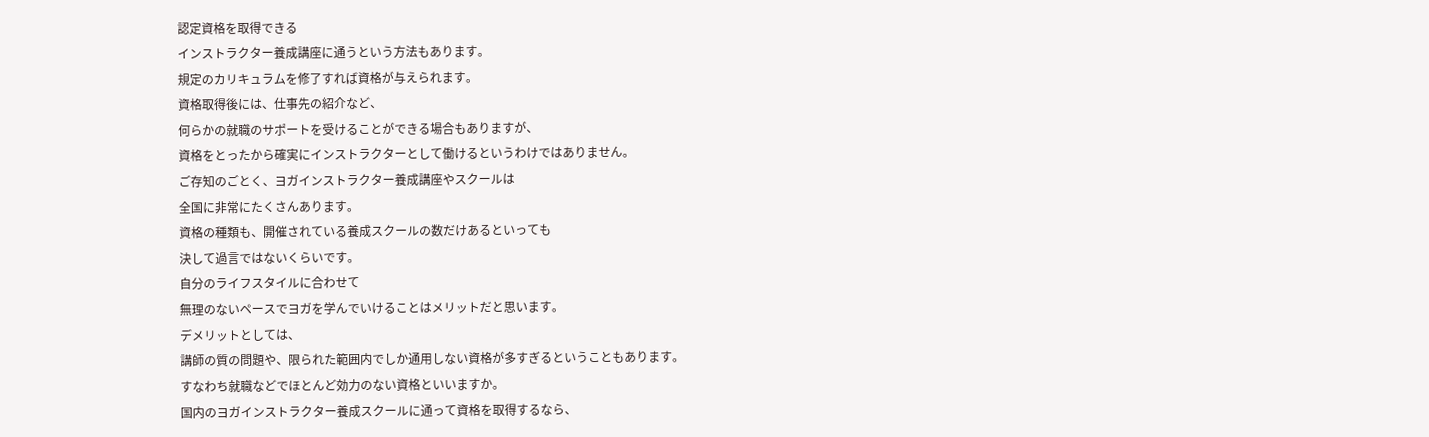認定資格を取得できる
インストラクター養成講座に通うという方法もあります。
規定のカリキュラムを修了すれば資格が与えられます。
資格取得後には、仕事先の紹介など、
何らかの就職のサポートを受けることができる場合もありますが、
資格をとったから確実にインストラクターとして働けるというわけではありません。
ご存知のごとく、ヨガインストラクター養成講座やスクールは
全国に非常にたくさんあります。
資格の種類も、開催されている養成スクールの数だけあるといっても
決して過言ではないくらいです。
自分のライフスタイルに合わせて
無理のないペースでヨガを学んでいけることはメリットだと思います。
デメリットとしては、
講師の質の問題や、限られた範囲内でしか通用しない資格が多すぎるということもあります。
すなわち就職などでほとんど効力のない資格といいますか。
国内のヨガインストラクター養成スクールに通って資格を取得するなら、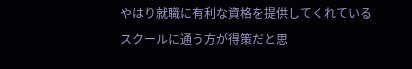やはり就職に有利な資格を提供してくれているスクールに通う方が得策だと思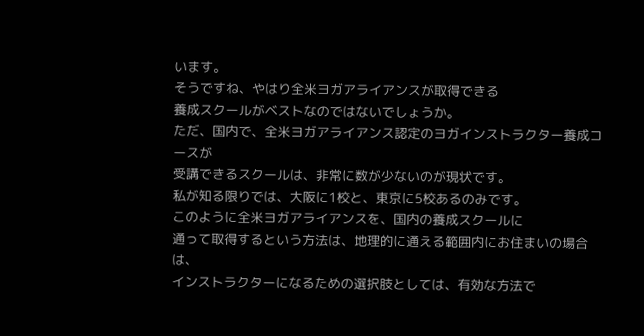います。
そうですね、やはり全米ヨガアライアンスが取得できる
養成スクールがベストなのではないでしょうか。
ただ、国内で、全米ヨガアライアンス認定のヨガインストラクター養成コースが
受講できるスクールは、非常に数が少ないのが現状です。
私が知る限りでは、大阪に1校と、東京に5校あるのみです。
このように全米ヨガアライアンスを、国内の養成スクールに
通って取得するという方法は、地理的に通える範囲内にお住まいの場合は、
インストラクターになるための選択肢としては、有効な方法で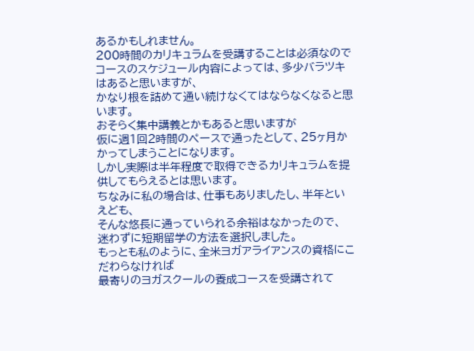あるかもしれません。
200時間のカリキュラムを受講することは必須なので
コースのスケジュール内容によっては、多少バラツキはあると思いますが、
かなり根を詰めて通い続けなくてはならなくなると思います。
おそらく集中講義とかもあると思いますが
仮に週1回2時間のペースで通ったとして、25ヶ月かかってしまうことになります。
しかし実際は半年程度で取得できるカリキュラムを提供してもらえるとは思います。
ちなみに私の場合は、仕事もありましたし、半年といえども、
そんな悠長に通っていられる余裕はなかったので、
迷わずに短期留学の方法を選択しました。
もっとも私のように、全米ヨガアライアンスの資格にこだわらなければ
最寄りのヨガスクールの養成コースを受講されて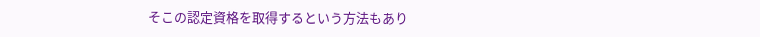そこの認定資格を取得するという方法もあり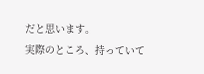だと思います。
実際のところ、持っていて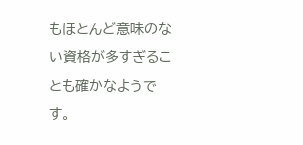もほとんど意味のない資格が多すぎることも確かなようです。